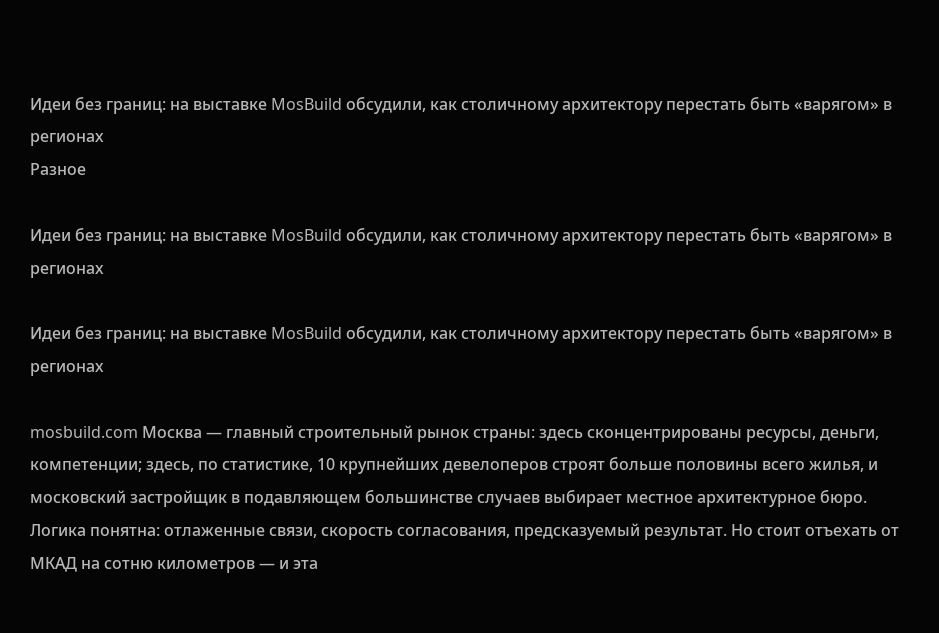Идеи без границ: на выставке MosBuild обсудили, как столичному архитектору перестать быть «варягом» в регионах
Разное

Идеи без границ: на выставке MosBuild обсудили, как столичному архитектору перестать быть «варягом» в регионах

Идеи без границ: на выставке MosBuild обсудили, как столичному архитектору перестать быть «варягом» в регионах

mosbuild.com Москва — главный строительный рынок страны: здесь сконцентрированы ресурсы, деньги, компетенции; здесь, по статистике, 10 крупнейших девелоперов строят больше половины всего жилья, и московский застройщик в подавляющем большинстве случаев выбирает местное архитектурное бюро. Логика понятна: отлаженные связи, скорость согласования, предсказуемый результат. Но стоит отъехать от МКАД на сотню километров — и эта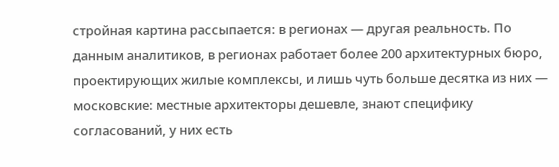стройная картина рассыпается: в регионах — другая реальность. По данным аналитиков, в регионах работает более 200 архитектурных бюро, проектирующих жилые комплексы, и лишь чуть больше десятка из них — московские: местные архитекторы дешевле, знают специфику согласований, у них есть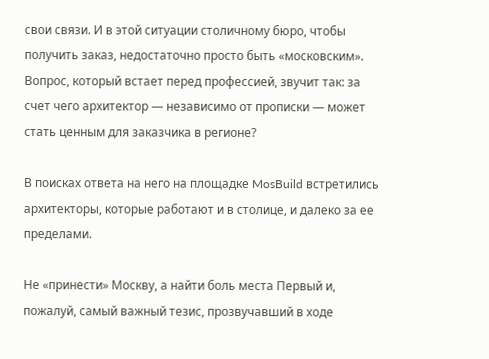свои связи. И в этой ситуации столичному бюро, чтобы получить заказ, недостаточно просто быть «московским». Вопрос, который встает перед профессией, звучит так: за счет чего архитектор — независимо от прописки — может стать ценным для заказчика в регионе?

В поисках ответа на него на площадке MosBuild встретились архитекторы, которые работают и в столице, и далеко за ее пределами.

Не «принести» Москву, а найти боль места Первый и, пожалуй, самый важный тезис, прозвучавший в ходе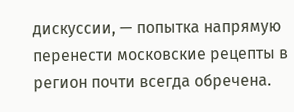дискуссии, — попытка напрямую перенести московские рецепты в регион почти всегда обречена.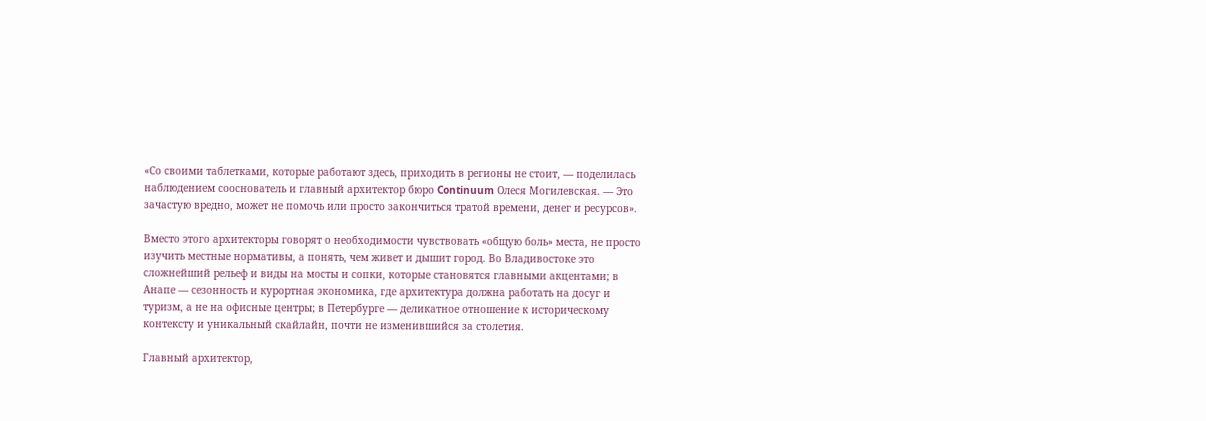«Со своими таблетками, которые работают здесь, приходить в регионы не стоит, — поделилась наблюдением сооснователь и главный архитектор бюро Continuum Олеся Могилевская. — Это зачастую вредно, может не помочь или просто закончиться тратой времени, денег и ресурсов».

Вместо этого архитекторы говорят о необходимости чувствовать «общую боль» места, не просто изучить местные нормативы, а понять, чем живет и дышит город. Во Владивостоке это сложнейший рельеф и виды на мосты и сопки, которые становятся главными акцентами; в Анапе — сезонность и курортная экономика, где архитектура должна работать на досуг и туризм, а не на офисные центры; в Петербурге — деликатное отношение к историческому контексту и уникальный скайлайн, почти не изменившийся за столетия.

Главный архитектор,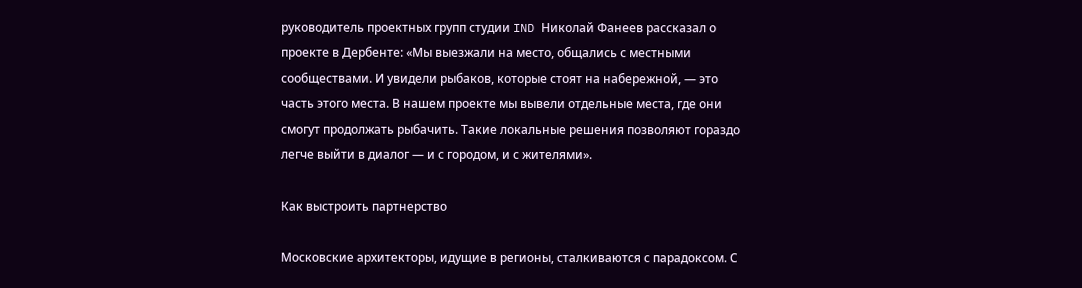руководитель проектных групп студии IND Николай Фанеев рассказал о проекте в Дербенте: «Мы выезжали на место, общались с местными сообществами. И увидели рыбаков, которые стоят на набережной, — это часть этого места. В нашем проекте мы вывели отдельные места, где они смогут продолжать рыбачить. Такие локальные решения позволяют гораздо легче выйти в диалог — и с городом, и с жителями».

Как выстроить партнерство

Московские архитекторы, идущие в регионы, сталкиваются с парадоксом. С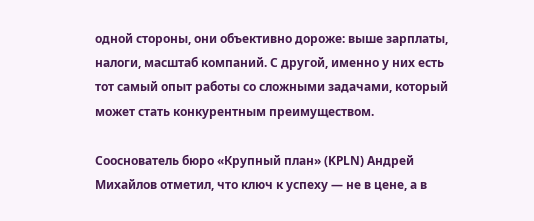одной стороны, они объективно дороже: выше зарплаты, налоги, масштаб компаний. С другой, именно у них есть тот самый опыт работы со сложными задачами, который может стать конкурентным преимуществом.

Cооснователь бюро «Крупный план» (KPLN) Андрей Михайлов отметил, что ключ к успеху — не в цене, а в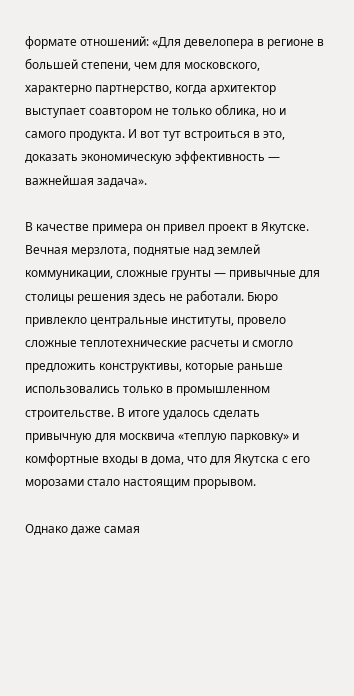формате отношений: «Для девелопера в регионе в большей степени, чем для московского, характерно партнерство, когда архитектор выступает соавтором не только облика, но и самого продукта. И вот тут встроиться в это, доказать экономическую эффективность — важнейшая задача».

В качестве примера он привел проект в Якутске. Вечная мерзлота, поднятые над землей коммуникации, сложные грунты — привычные для столицы решения здесь не работали. Бюро привлекло центральные институты, провело сложные теплотехнические расчеты и смогло предложить конструктивы, которые раньше использовались только в промышленном строительстве. В итоге удалось сделать привычную для москвича «теплую парковку» и комфортные входы в дома, что для Якутска с его морозами стало настоящим прорывом.

Однако даже самая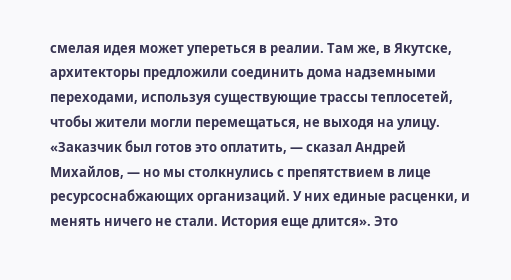смелая идея может упереться в реалии. Там же, в Якутске, архитекторы предложили соединить дома надземными переходами, используя существующие трассы теплосетей, чтобы жители могли перемещаться, не выходя на улицу. «Заказчик был готов это оплатить, — сказал Андрей Михайлов, — но мы столкнулись с препятствием в лице ресурсоснабжающих организаций. У них единые расценки, и менять ничего не стали. История еще длится». Это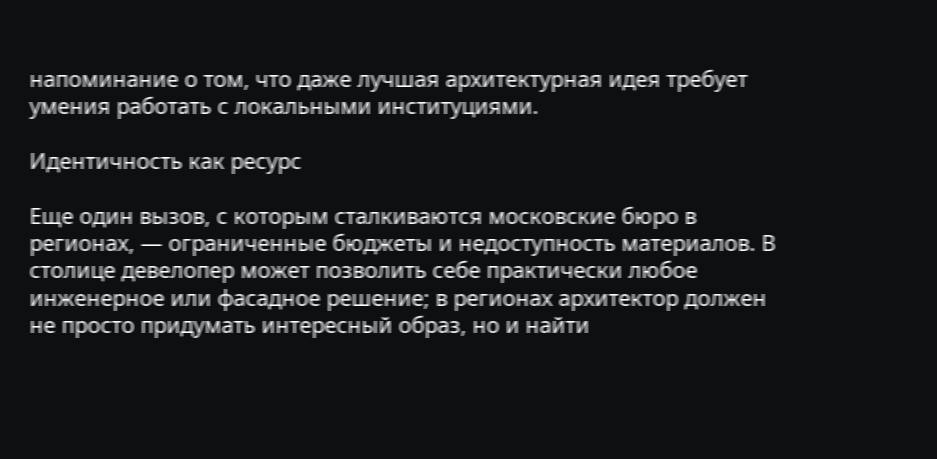напоминание о том, что даже лучшая архитектурная идея требует умения работать с локальными институциями.

Идентичность как ресурс

Еще один вызов, с которым сталкиваются московские бюро в регионах, — ограниченные бюджеты и недоступность материалов. В столице девелопер может позволить себе практически любое инженерное или фасадное решение; в регионах архитектор должен не просто придумать интересный образ, но и найти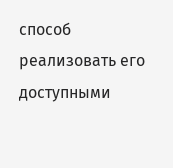способ реализовать его доступными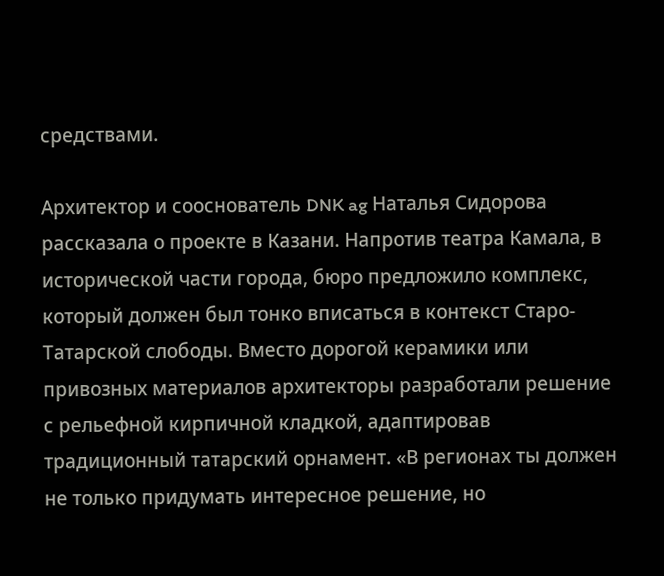средствами.

Архитектор и сооснователь DNK ag Наталья Сидорова рассказала о проекте в Казани. Напротив театра Камала, в исторической части города, бюро предложило комплекс, который должен был тонко вписаться в контекст Старо-Татарской слободы. Вместо дорогой керамики или привозных материалов архитекторы разработали решение с рельефной кирпичной кладкой, адаптировав традиционный татарский орнамент. «В регионах ты должен не только придумать интересное решение, но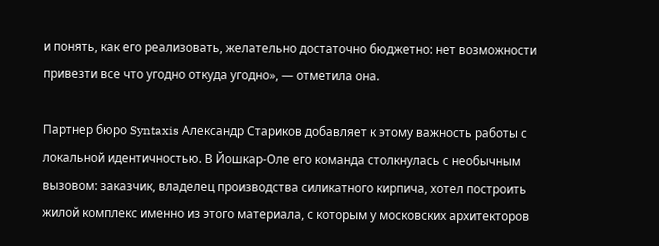и понять, как его реализовать, желательно достаточно бюджетно: нет возможности привезти все что угодно откуда угодно», — отметила она.

Партнер бюро Syntaxis Александр Стариков добавляет к этому важность работы с локальной идентичностью. В Йошкар-Оле его команда столкнулась с необычным вызовом: заказчик, владелец производства силикатного кирпича, хотел построить жилой комплекс именно из этого материала, с которым у московских архитекторов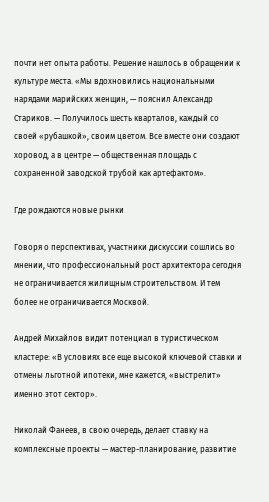почти нет опыта работы. Решение нашлось в обращении к культуре места. «Мы вдохновились национальными нарядами марийских женщин, — пояснил Александр Стариков. — Получилось шесть кварталов, каждый со своей «рубашкой», своим цветом. Все вместе они создают хоровод, а в центре — общественная площадь с сохраненной заводской трубой как артефактом».

Где рождаются новые рынки

Говоря о перспективах, участники дискуссии сошлись во мнении, что профессиональный рост архитектора сегодня не ограничивается жилищным строительством. И тем более не ограничивается Москвой.

Андрей Михайлов видит потенциал в туристическом кластере: «В условиях все еще высокой ключевой ставки и отмены льготной ипотеки, мне кажется, «выстрелит» именно этот сектор».

Николай Фанеев, в свою очередь, делает ставку на комплексные проекты — мастер-планирование, развитие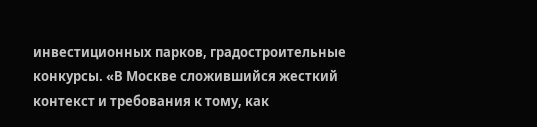инвестиционных парков, градостроительные конкурсы. «В Москве сложившийся жесткий контекст и требования к тому, как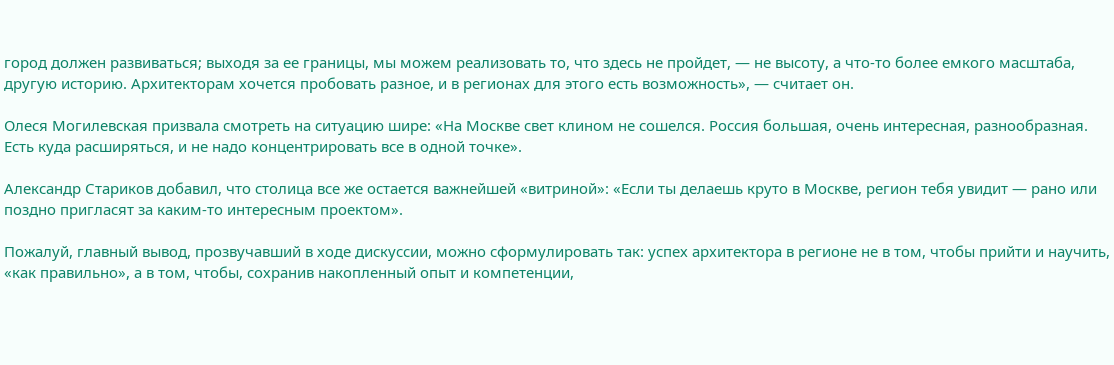город должен развиваться; выходя за ее границы, мы можем реализовать то, что здесь не пройдет, — не высоту, а что-то более емкого масштаба, другую историю. Архитекторам хочется пробовать разное, и в регионах для этого есть возможность», — считает он.

Олеся Могилевская призвала смотреть на ситуацию шире: «На Москве свет клином не сошелся. Россия большая, очень интересная, разнообразная. Есть куда расширяться, и не надо концентрировать все в одной точке».

Александр Стариков добавил, что столица все же остается важнейшей «витриной»: «Если ты делаешь круто в Москве, регион тебя увидит — рано или поздно пригласят за каким-то интересным проектом».

Пожалуй, главный вывод, прозвучавший в ходе дискуссии, можно сформулировать так: успех архитектора в регионе не в том, чтобы прийти и научить, «как правильно», а в том, чтобы, сохранив накопленный опыт и компетенции,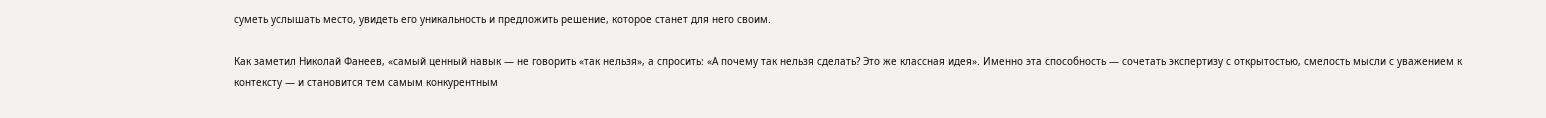суметь услышать место, увидеть его уникальность и предложить решение, которое станет для него своим.

Как заметил Николай Фанеев, «самый ценный навык — не говорить «так нельзя», а спросить: «А почему так нельзя сделать? Это же классная идея». Именно эта способность — сочетать экспертизу с открытостью, смелость мысли с уважением к контексту — и становится тем самым конкурентным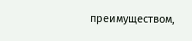преимуществом,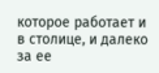которое работает и в столице, и далеко за ее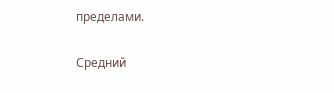пределами.

Средний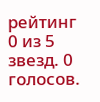рейтинг
0 из 5 звезд. 0 голосов.